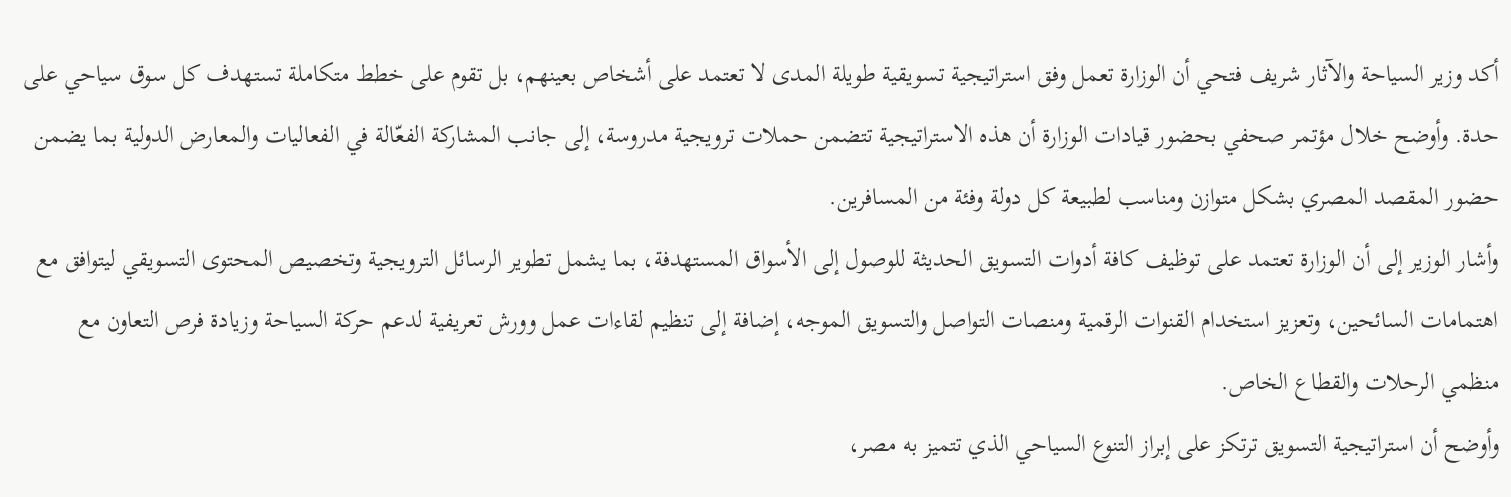أكد وزير السياحة والآثار شريف فتحي أن الوزارة تعمل وفق استراتيجية تسويقية طويلة المدى لا تعتمد على أشخاص بعينهم، بل تقوم على خطط متكاملة تستهدف كل سوق سياحي على حدة. وأوضح خلال مؤتمر صحفي بحضور قيادات الوزارة أن هذه الاستراتيجية تتضمن حملات ترويجية مدروسة، إلى جانب المشاركة الفعّالة في الفعاليات والمعارض الدولية بما يضمن حضور المقصد المصري بشكل متوازن ومناسب لطبيعة كل دولة وفئة من المسافرين.
وأشار الوزير إلى أن الوزارة تعتمد على توظيف كافة أدوات التسويق الحديثة للوصول إلى الأسواق المستهدفة، بما يشمل تطوير الرسائل الترويجية وتخصيص المحتوى التسويقي ليتوافق مع اهتمامات السائحين، وتعزيز استخدام القنوات الرقمية ومنصات التواصل والتسويق الموجه، إضافة إلى تنظيم لقاءات عمل وورش تعريفية لدعم حركة السياحة وزيادة فرص التعاون مع منظمي الرحلات والقطاع الخاص.
وأوضح أن استراتيجية التسويق ترتكز على إبراز التنوع السياحي الذي تتميز به مصر،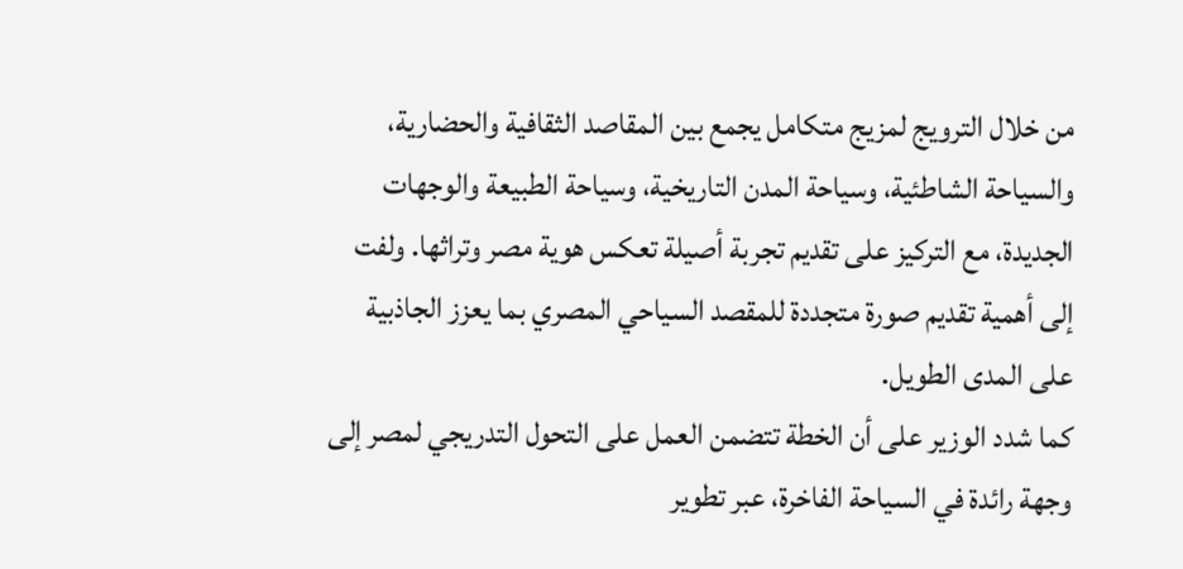من خلال الترويج لمزيج متكامل يجمع بين المقاصد الثقافية والحضارية، والسياحة الشاطئية، وسياحة المدن التاريخية، وسياحة الطبيعة والوجهات الجديدة، مع التركيز على تقديم تجربة أصيلة تعكس هوية مصر وتراثها. ولفت إلى أهمية تقديم صورة متجددة للمقصد السياحي المصري بما يعزز الجاذبية على المدى الطويل.
كما شدد الوزير على أن الخطة تتضمن العمل على التحول التدريجي لمصر إلى وجهة رائدة في السياحة الفاخرة، عبر تطوير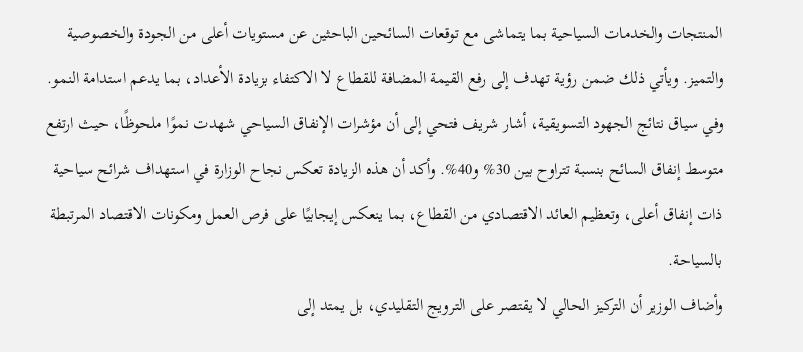المنتجات والخدمات السياحية بما يتماشى مع توقعات السائحين الباحثين عن مستويات أعلى من الجودة والخصوصية والتميز. ويأتي ذلك ضمن رؤية تهدف إلى رفع القيمة المضافة للقطاع لا الاكتفاء بزيادة الأعداد، بما يدعم استدامة النمو.
وفي سياق نتائج الجهود التسويقية، أشار شريف فتحي إلى أن مؤشرات الإنفاق السياحي شهدت نموًا ملحوظًا، حيث ارتفع متوسط إنفاق السائح بنسبة تتراوح بين 30% و40%. وأكد أن هذه الزيادة تعكس نجاح الوزارة في استهداف شرائح سياحية ذات إنفاق أعلى، وتعظيم العائد الاقتصادي من القطاع، بما ينعكس إيجابيًا على فرص العمل ومكونات الاقتصاد المرتبطة بالسياحة.
وأضاف الوزير أن التركيز الحالي لا يقتصر على الترويج التقليدي، بل يمتد إلى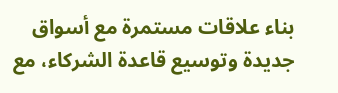بناء علاقات مستمرة مع أسواق جديدة وتوسيع قاعدة الشركاء، مع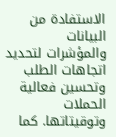الاستفادة من البيانات والمؤشرات لتحديد اتجاهات الطلب وتحسين فعالية الحملات وتوقيتاتها. كما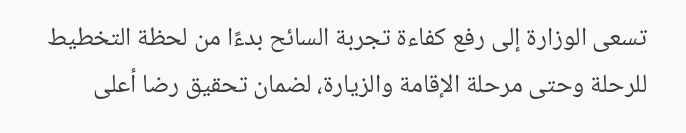تسعى الوزارة إلى رفع كفاءة تجربة السائح بدءًا من لحظة التخطيط للرحلة وحتى مرحلة الإقامة والزيارة، لضمان تحقيق رضا أعلى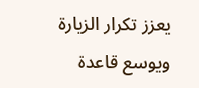يعزز تكرار الزيارة ويوسع قاعدة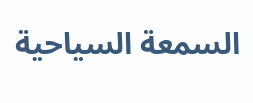السمعة السياحية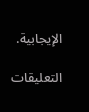الإيجابية.

التعليقات